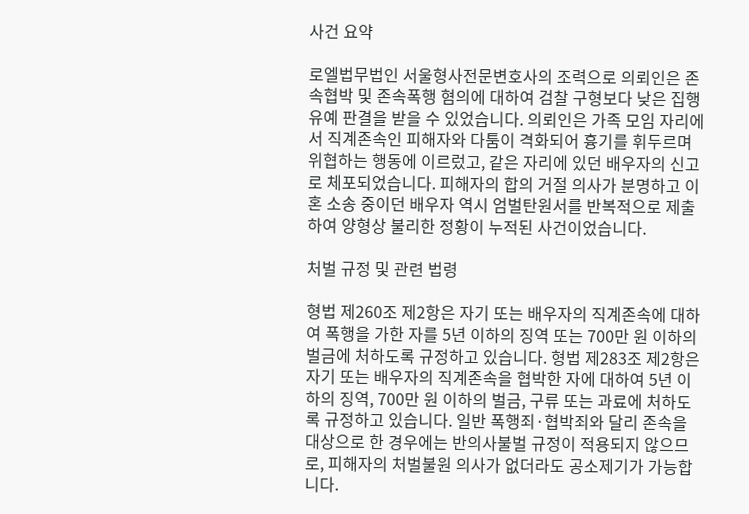사건 요약

로엘법무법인 서울형사전문변호사의 조력으로 의뢰인은 존속협박 및 존속폭행 혐의에 대하여 검찰 구형보다 낮은 집행유예 판결을 받을 수 있었습니다. 의뢰인은 가족 모임 자리에서 직계존속인 피해자와 다툼이 격화되어 흉기를 휘두르며 위협하는 행동에 이르렀고, 같은 자리에 있던 배우자의 신고로 체포되었습니다. 피해자의 합의 거절 의사가 분명하고 이혼 소송 중이던 배우자 역시 엄벌탄원서를 반복적으로 제출하여 양형상 불리한 정황이 누적된 사건이었습니다.

처벌 규정 및 관련 법령

형법 제260조 제2항은 자기 또는 배우자의 직계존속에 대하여 폭행을 가한 자를 5년 이하의 징역 또는 700만 원 이하의 벌금에 처하도록 규정하고 있습니다. 형법 제283조 제2항은 자기 또는 배우자의 직계존속을 협박한 자에 대하여 5년 이하의 징역, 700만 원 이하의 벌금, 구류 또는 과료에 처하도록 규정하고 있습니다. 일반 폭행죄·협박죄와 달리 존속을 대상으로 한 경우에는 반의사불벌 규정이 적용되지 않으므로, 피해자의 처벌불원 의사가 없더라도 공소제기가 가능합니다.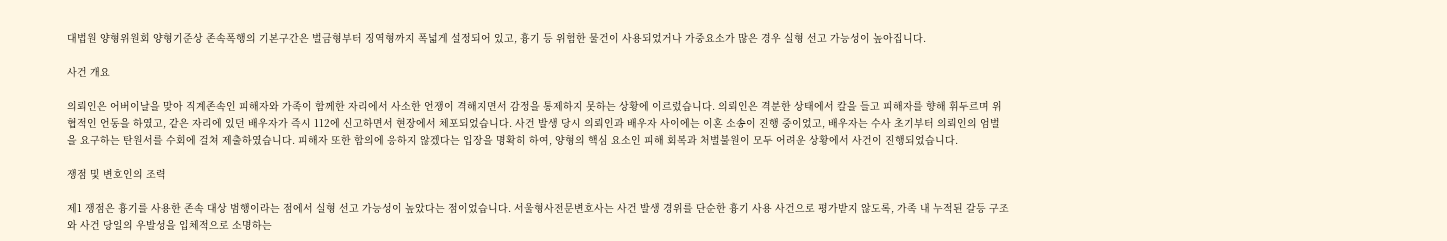대법원 양형위원회 양형기준상 존속폭행의 기본구간은 벌금형부터 징역형까지 폭넓게 설정되어 있고, 흉기 등 위험한 물건이 사용되었거나 가중요소가 많은 경우 실형 선고 가능성이 높아집니다.

사건 개요

의뢰인은 어버이날을 맞아 직계존속인 피해자와 가족이 함께한 자리에서 사소한 언쟁이 격해지면서 감정을 통제하지 못하는 상황에 이르렀습니다. 의뢰인은 격분한 상태에서 칼을 들고 피해자를 향해 휘두르며 위협적인 언동을 하였고, 같은 자리에 있던 배우자가 즉시 112에 신고하면서 현장에서 체포되었습니다. 사건 발생 당시 의뢰인과 배우자 사이에는 이혼 소송이 진행 중이었고, 배우자는 수사 초기부터 의뢰인의 엄벌을 요구하는 탄원서를 수회에 걸쳐 제출하였습니다. 피해자 또한 합의에 응하지 않겠다는 입장을 명확히 하여, 양형의 핵심 요소인 피해 회복과 처벌불원이 모두 어려운 상황에서 사건이 진행되었습니다.

쟁점 및 변호인의 조력

제1 쟁점은 흉기를 사용한 존속 대상 범행이라는 점에서 실형 선고 가능성이 높았다는 점이었습니다. 서울형사전문변호사는 사건 발생 경위를 단순한 흉기 사용 사건으로 평가받지 않도록, 가족 내 누적된 갈등 구조와 사건 당일의 우발성을 입체적으로 소명하는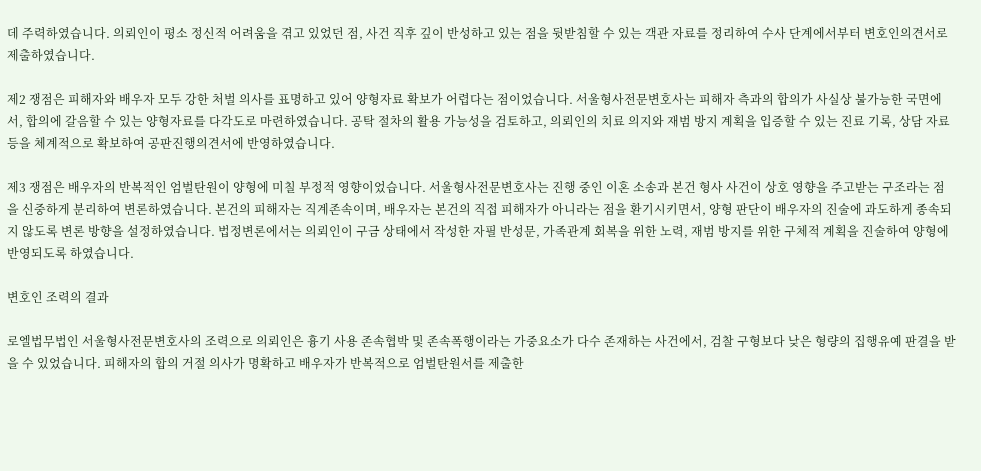데 주력하였습니다. 의뢰인이 평소 정신적 어려움을 겪고 있었던 점, 사건 직후 깊이 반성하고 있는 점을 뒷받침할 수 있는 객관 자료를 정리하여 수사 단계에서부터 변호인의견서로 제출하였습니다.

제2 쟁점은 피해자와 배우자 모두 강한 처벌 의사를 표명하고 있어 양형자료 확보가 어렵다는 점이었습니다. 서울형사전문변호사는 피해자 측과의 합의가 사실상 불가능한 국면에서, 합의에 갈음할 수 있는 양형자료를 다각도로 마련하였습니다. 공탁 절차의 활용 가능성을 검토하고, 의뢰인의 치료 의지와 재범 방지 계획을 입증할 수 있는 진료 기록, 상담 자료 등을 체계적으로 확보하여 공판진행의견서에 반영하였습니다.

제3 쟁점은 배우자의 반복적인 엄벌탄원이 양형에 미칠 부정적 영향이었습니다. 서울형사전문변호사는 진행 중인 이혼 소송과 본건 형사 사건이 상호 영향을 주고받는 구조라는 점을 신중하게 분리하여 변론하였습니다. 본건의 피해자는 직계존속이며, 배우자는 본건의 직접 피해자가 아니라는 점을 환기시키면서, 양형 판단이 배우자의 진술에 과도하게 종속되지 않도록 변론 방향을 설정하였습니다. 법정변론에서는 의뢰인이 구금 상태에서 작성한 자필 반성문, 가족관계 회복을 위한 노력, 재범 방지를 위한 구체적 계획을 진술하여 양형에 반영되도록 하였습니다.

변호인 조력의 결과

로엘법무법인 서울형사전문변호사의 조력으로 의뢰인은 흉기 사용 존속협박 및 존속폭행이라는 가중요소가 다수 존재하는 사건에서, 검찰 구형보다 낮은 형량의 집행유예 판결을 받을 수 있었습니다. 피해자의 합의 거절 의사가 명확하고 배우자가 반복적으로 엄벌탄원서를 제출한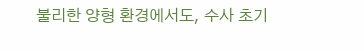불리한 양형 환경에서도, 수사 초기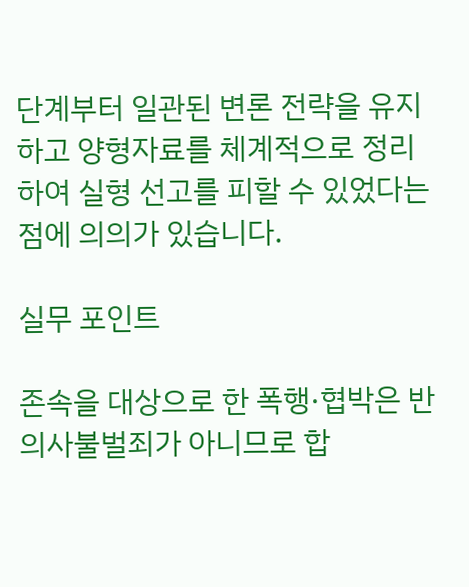단계부터 일관된 변론 전략을 유지하고 양형자료를 체계적으로 정리하여 실형 선고를 피할 수 있었다는 점에 의의가 있습니다.

실무 포인트

존속을 대상으로 한 폭행·협박은 반의사불벌죄가 아니므로 합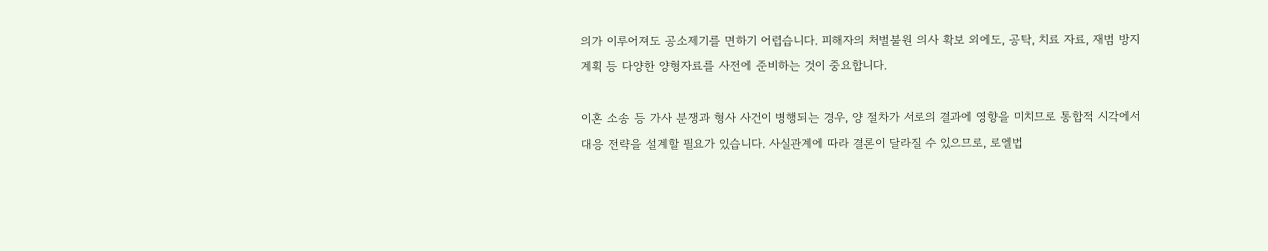의가 이루어져도 공소제기를 면하기 어렵습니다. 피해자의 처벌불원 의사 확보 외에도, 공탁, 치료 자료, 재범 방지 계획 등 다양한 양형자료를 사전에 준비하는 것이 중요합니다.

이혼 소송 등 가사 분쟁과 형사 사건이 병행되는 경우, 양 절차가 서로의 결과에 영향을 미치므로 통합적 시각에서 대응 전략을 설계할 필요가 있습니다. 사실관계에 따라 결론이 달라질 수 있으므로, 로엘법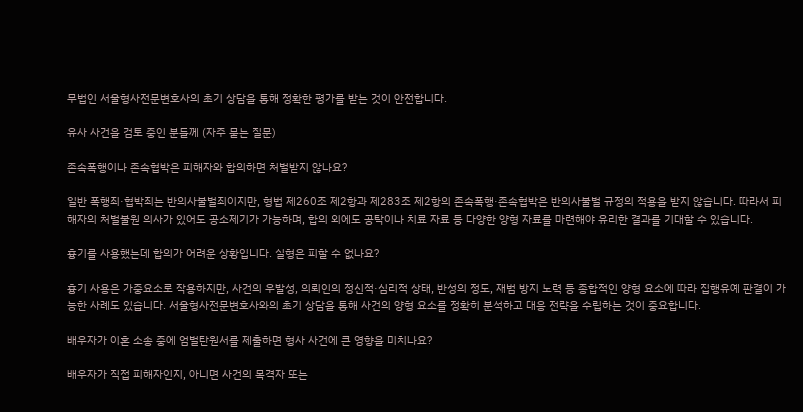무법인 서울형사전문변호사의 초기 상담을 통해 정확한 평가를 받는 것이 안전합니다.

유사 사건을 검토 중인 분들께 (자주 묻는 질문)

존속폭행이나 존속협박은 피해자와 합의하면 처벌받지 않나요?

일반 폭행죄·협박죄는 반의사불벌죄이지만, 형법 제260조 제2항과 제283조 제2항의 존속폭행·존속협박은 반의사불벌 규정의 적용을 받지 않습니다. 따라서 피해자의 처벌불원 의사가 있어도 공소제기가 가능하며, 합의 외에도 공탁이나 치료 자료 등 다양한 양형 자료를 마련해야 유리한 결과를 기대할 수 있습니다.

흉기를 사용했는데 합의가 어려운 상황입니다. 실형은 피할 수 없나요?

흉기 사용은 가중요소로 작용하지만, 사건의 우발성, 의뢰인의 정신적·심리적 상태, 반성의 정도, 재범 방지 노력 등 종합적인 양형 요소에 따라 집행유예 판결이 가능한 사례도 있습니다. 서울형사전문변호사와의 초기 상담을 통해 사건의 양형 요소를 정확히 분석하고 대응 전략을 수립하는 것이 중요합니다.

배우자가 이혼 소송 중에 엄벌탄원서를 제출하면 형사 사건에 큰 영향을 미치나요?

배우자가 직접 피해자인지, 아니면 사건의 목격자 또는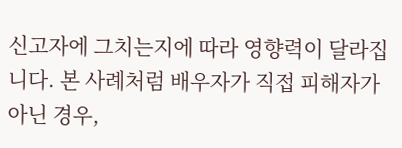신고자에 그치는지에 따라 영향력이 달라집니다. 본 사례처럼 배우자가 직접 피해자가 아닌 경우,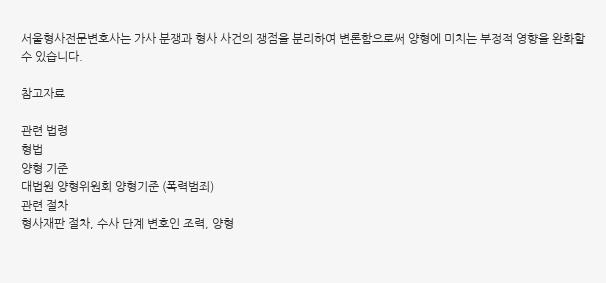서울형사전문변호사는 가사 분쟁과 형사 사건의 쟁점을 분리하여 변론함으로써 양형에 미치는 부정적 영향을 완화할 수 있습니다.

참고자료

관련 법령
형법
양형 기준
대법원 양형위원회 양형기준 (폭력범죄)
관련 절차
형사재판 절차, 수사 단계 변호인 조력, 양형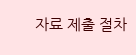자료 제출 절차